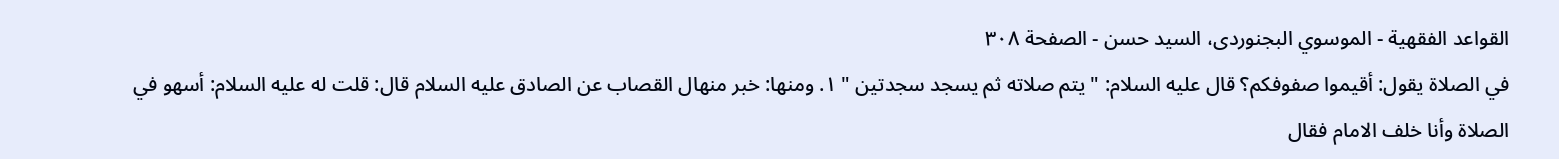القواعد الفقهية - الموسوي البجنوردى، السيد حسن - الصفحة ٣٠٨
في الصلاة يقول: أقيموا صفوفكم؟ قال عليه السلام: " يتم صلاته ثم يسجد سجدتين " ١. ومنها: خبر منهال القصاب عن الصادق عليه السلام قال: قلت له عليه السلام: أسهو في الصلاة وأنا خلف الامام فقال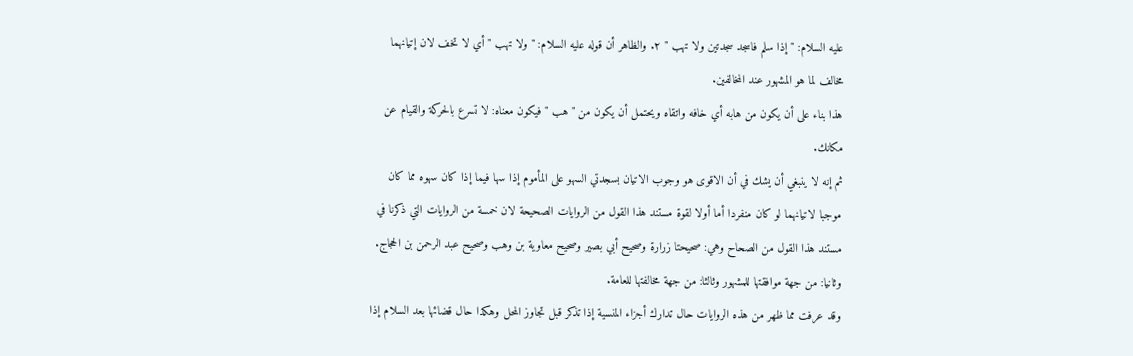عليه السلام: " إذا سلم فاسجد سجدتين ولا تهب " ٢. والظاهر أن قوله عليه السلام: " ولا تهب " أي لا تخف لان إتيانهما مخالف لما هو المشهور عند المخالفين.
هذا بناء على أن يكون من هابه أي خافه واتقاه ويحتمل أن يكون من " هب " فيكون معناه: لا تسرع بالحركة والقيام عن مكانك.
ثم إنه لا ينبغي أن يشك في أن الاقوى هو وجوب الاتيان بسجدتي السهو على المأموم إذا سها فيما إذا كان سهوه مما كان موجبا لاتيانهما لو كان منفردا أما أولا لقوة مستند هذا القول من الروايات الصحيحة لان خمسة من الروايات التي ذكرنا في مستند هذا القول من الصحاح وهي: صحيحتا زرارة وصحيح أبي بصير وصحيح معاوية بن وهب وصحيح عبد الرحمن بن الحجاج.
وثانيا: من جهة موافقتها للمشهور وثالثا: من جهة مخالفتها للعامة.
وقد عرفت مما ظهر من هذه الروايات حال تدارك أجزاء المنسية إذا تذكر قبل تجاوز المحل وهكذا حال قضائها بعد السلام إذا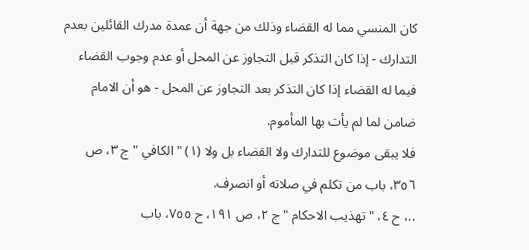كان المنسي مما له القضاء وذلك من جهة أن عمدة مدرك القائلين بعدم التدارك - إذا كان التذكر قبل التجاوز عن المحل أو عدم وجوب القضاء فيما له القضاء إذا كان التذكر بعد التجاوز عن المحل - هو أن الامام ضامن لما لم يأت بها المأموم.
فلا يبقى موضوع للتدارك ولا القضاء بل ولا (١) " الكافي " ج ٣، ص ٣٥٦، باب من تكلم في صلاته أو انصرف.
..، ح ٤، " تهذيب الاحكام " ج ٢، ص ١٩١، ح ٧٥٥، باب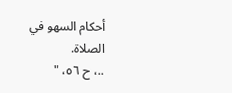أحكام السهو في الصلاة.
..، ح ٥٦، "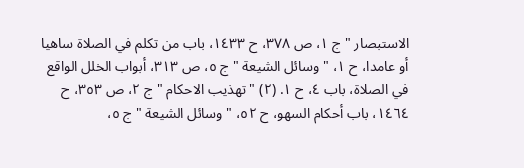الاستبصار " ج ١، ص ٣٧٨، ح ١٤٣٣، باب من تكلم في الصلاة ساهيا أو عامدا، ح ١، " وسائل الشيعة " ج ٥، ص ٣١٣، أبواب الخلل الواقع في الصلاة، باب ٤، ح ١. (٢) " تهذيب الاحكام " ج ٢، ص ٣٥٣، ح ١٤٦٤، باب أحكام السهو، ح ٥٢، " وسائل الشيعة " ج ٥،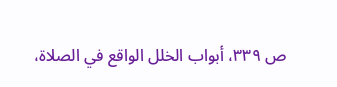ص ٣٣٩، أبواب الخلل الواقع في الصلاة،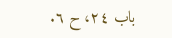باب ٢٤، ح ٦.